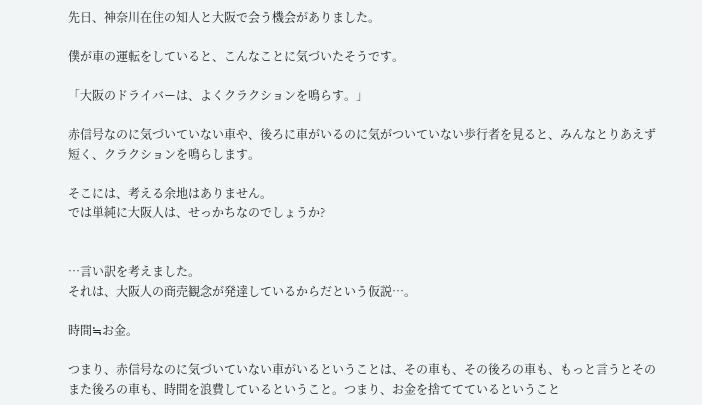先日、神奈川在住の知人と大阪で会う機会がありました。

僕が車の運転をしていると、こんなことに気づいたそうです。

「大阪のドライバーは、よくクラクションを鳴らす。」

赤信号なのに気づいていない車や、後ろに車がいるのに気がついていない歩行者を見ると、みんなとりあえず短く、クラクションを鳴らします。

そこには、考える余地はありません。
では単純に大阪人は、せっかちなのでしょうか?


…言い訳を考えました。
それは、大阪人の商売観念が発達しているからだという仮説…。

時間≒お金。

つまり、赤信号なのに気づいていない車がいるということは、その車も、その後ろの車も、もっと言うとそのまた後ろの車も、時間を浪費しているということ。つまり、お金を捨ててているということ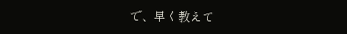で、早く教えて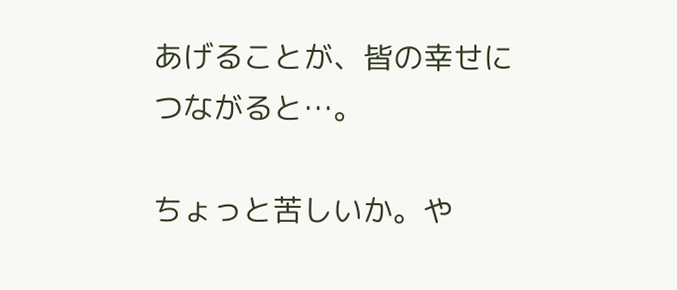あげることが、皆の幸せにつながると…。

ちょっと苦しいか。や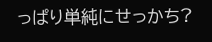っぱり単純にせっかち?